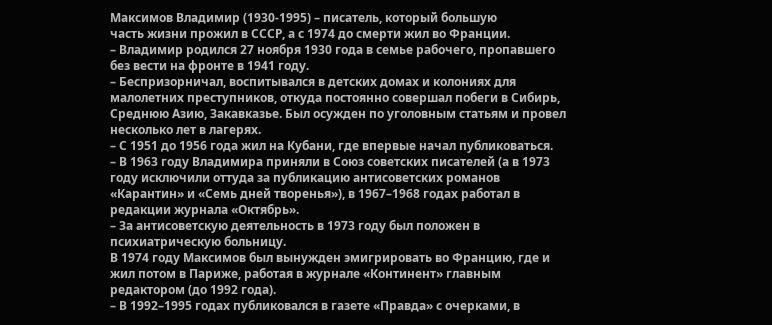Максимов Владимир (1930-1995) – писатель, который большую
часть жизни прожил в СССР, а с 1974 до смерти жил во Франции.
– Владимир родился 27 ноября 1930 года в семье рабочего, пропавшего без вести на фронте в 1941 году.
– Беспризорничал, воспитывался в детских домах и колониях для малолетних преступников, откуда постоянно совершал побеги в Сибирь, Среднюю Азию, Закавказье. Был осужден по уголовным статьям и провел несколько лет в лагерях.
– С 1951 до 1956 года жил на Кубани, где впервые начал публиковаться.
– В 1963 году Владимира приняли в Союз советских писателей (а в 1973 году исключили оттуда за публикацию антисоветских романов «Карантин» и «Семь дней творенья»), в 1967–1968 годах работал в редакции журнала «Октябрь».
– За антисоветскую деятельность в 1973 году был положен в психиатрическую больницу.
В 1974 году Максимов был вынужден эмигрировать во Францию, где и жил потом в Париже, работая в журнале «Континент» главным редактором (до 1992 года).
– В 1992–1995 годах публиковался в газете «Правда» с очерками, в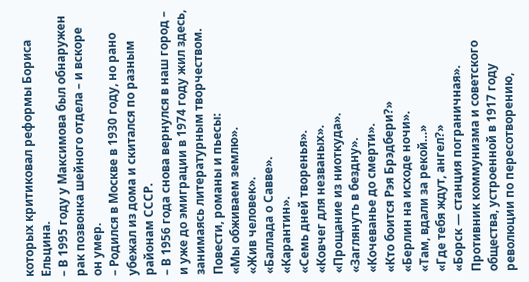которых критиковал реформы Бориса Ельцина.
– В 1995 году у Максимова был обнаружен рак позвонка шейного отдела – и вскоре он умер.
– Родился в Москве в 1930 году, но рано убежал из дома и скитался по разным районам СССР.
– В 1956 года снова вернулся в наш город – и уже до эмиграции в 1974 году жил здесь, занимаясь литературным творчеством.
Повести, романы и пьесы:
«Мы обживаем землю».
«Жив человек».
«Баллада о Савве».
«Карантин».
«Семь дней творенья».
«Ковчег для незваных».
«Прощание из ниоткуда».
«Заглянуть в бездну».
«Кочеванье до смерти».
«Кто боится Рэя Брэдбери?»
«Берлин на исходе ночи».
«Там, вдали за рекой…»
«Где тебя ждут, ангел?»
«Борск — станция пограничная».
Противник коммунизма и советского общества, устроенной в 1917 году революции по пересотворению,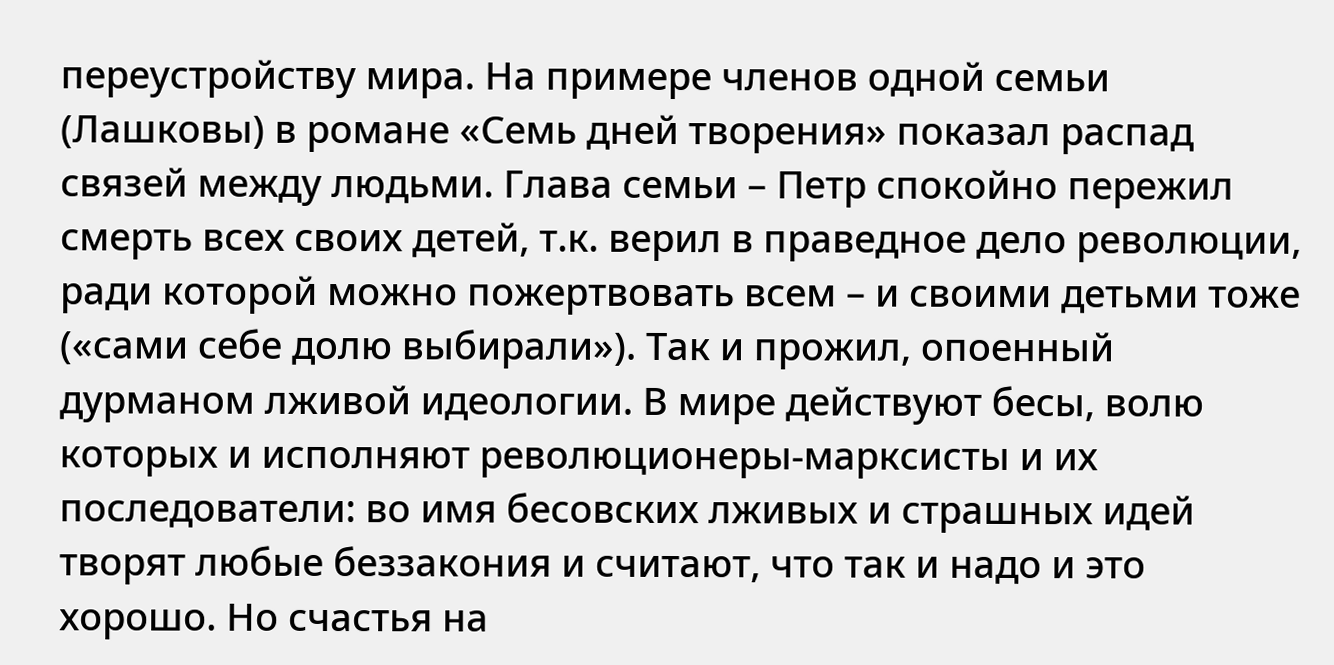переустройству мира. На примере членов одной семьи (Лашковы) в романе «Семь дней творения» показал распад связей между людьми. Глава семьи – Петр спокойно пережил смерть всех своих детей, т.к. верил в праведное дело революции, ради которой можно пожертвовать всем – и своими детьми тоже («сами себе долю выбирали»). Так и прожил, опоенный дурманом лживой идеологии. В мире действуют бесы, волю которых и исполняют революционеры-марксисты и их последователи: во имя бесовских лживых и страшных идей творят любые беззакония и считают, что так и надо и это хорошо. Но счастья на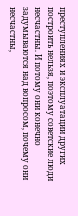преступлениях и эксплуатации других построить нельзя, поэтому советские люди несчастны. И потому они конечно задумываются над вопросом, почему они несчастны,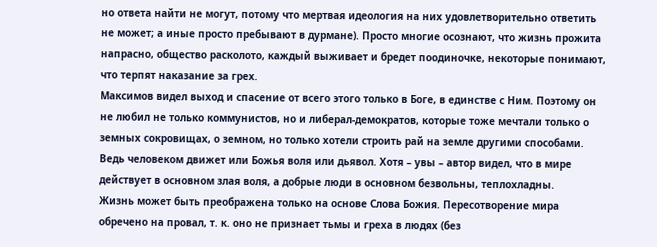но ответа найти не могут, потому что мертвая идеология на них удовлетворительно ответить не может; а иные просто пребывают в дурмане). Просто многие осознают, что жизнь прожита напрасно, общество расколото, каждый выживает и бредет поодиночке, некоторые понимают, что терпят наказание за грех.
Максимов видел выход и спасение от всего этого только в Боге, в единстве с Ним. Поэтому он не любил не только коммунистов, но и либерал-демократов, которые тоже мечтали только о земных сокровищах, о земном, но только хотели строить рай на земле другими способами. Ведь человеком движет или Божья воля или дьявол. Хотя – увы – автор видел, что в мире действует в основном злая воля, а добрые люди в основном безвольны, теплохладны.
Жизнь может быть преображена только на основе Слова Божия. Пересотворение мира обречено на провал, т. к. оно не признает тьмы и греха в людях (без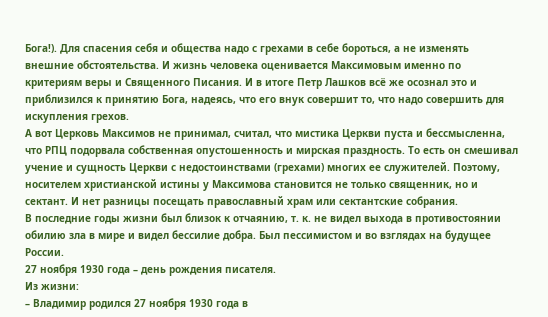Бога!). Для спасения себя и общества надо с грехами в себе бороться, а не изменять внешние обстоятельства. И жизнь человека оценивается Максимовым именно по критериям веры и Священного Писания. И в итоге Петр Лашков всё же осознал это и приблизился к принятию Бога, надеясь, что его внук совершит то, что надо совершить для искупления грехов.
А вот Церковь Максимов не принимал, считал, что мистика Церкви пуста и бессмысленна, что РПЦ подорвала собственная опустошенность и мирская праздность. То есть он смешивал учение и сущность Церкви с недостоинствами (грехами) многих ее служителей. Поэтому, носителем христианской истины у Максимова становится не только священник, но и сектант. И нет разницы посещать православный храм или сектантские собрания.
В последние годы жизни был близок к отчаянию, т. к. не видел выхода в противостоянии обилию зла в мире и видел бессилие добра. Был пессимистом и во взглядах на будущее России.
27 ноября 1930 года – день рождения писателя.
Из жизни:
– Владимир родился 27 ноября 1930 года в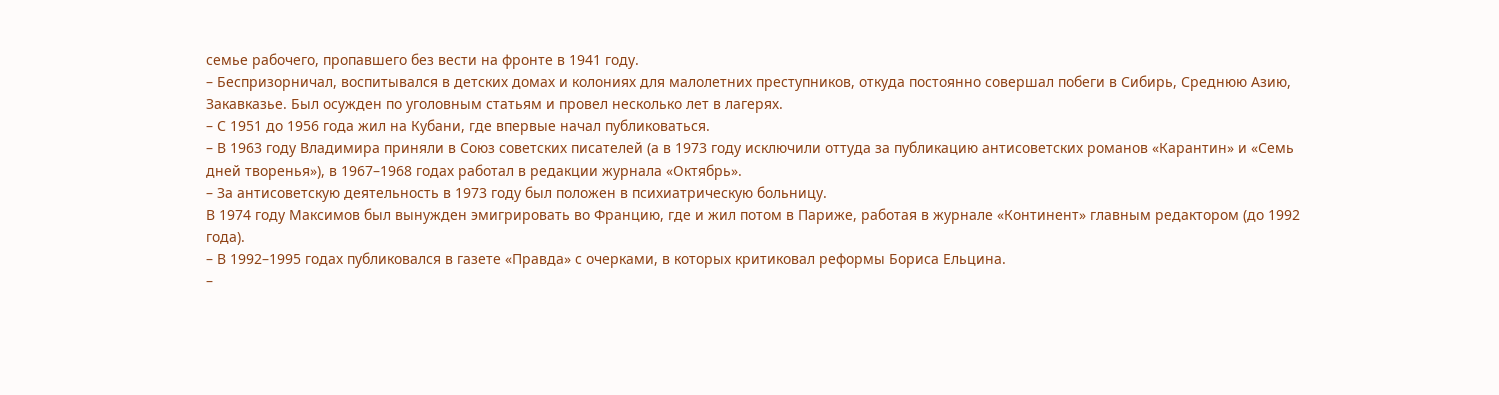семье рабочего, пропавшего без вести на фронте в 1941 году.
– Беспризорничал, воспитывался в детских домах и колониях для малолетних преступников, откуда постоянно совершал побеги в Сибирь, Среднюю Азию, Закавказье. Был осужден по уголовным статьям и провел несколько лет в лагерях.
– С 1951 до 1956 года жил на Кубани, где впервые начал публиковаться.
– В 1963 году Владимира приняли в Союз советских писателей (а в 1973 году исключили оттуда за публикацию антисоветских романов «Карантин» и «Семь дней творенья»), в 1967–1968 годах работал в редакции журнала «Октябрь».
– За антисоветскую деятельность в 1973 году был положен в психиатрическую больницу.
В 1974 году Максимов был вынужден эмигрировать во Францию, где и жил потом в Париже, работая в журнале «Континент» главным редактором (до 1992 года).
– В 1992–1995 годах публиковался в газете «Правда» с очерками, в которых критиковал реформы Бориса Ельцина.
–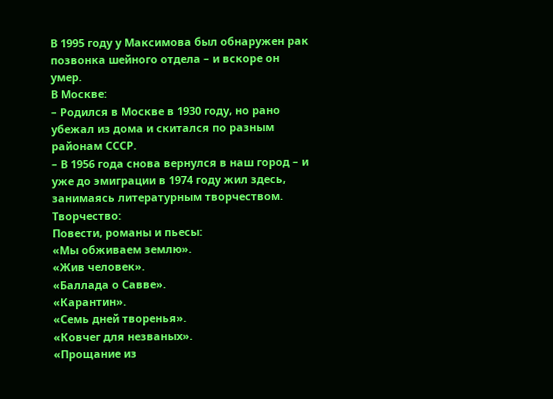В 1995 году у Максимова был обнаружен рак позвонка шейного отдела – и вскоре он умер.
В Москве:
– Родился в Москве в 1930 году, но рано убежал из дома и скитался по разным районам СССР.
– В 1956 года снова вернулся в наш город – и уже до эмиграции в 1974 году жил здесь, занимаясь литературным творчеством.
Творчество:
Повести, романы и пьесы:
«Мы обживаем землю».
«Жив человек».
«Баллада о Савве».
«Карантин».
«Семь дней творенья».
«Ковчег для незваных».
«Прощание из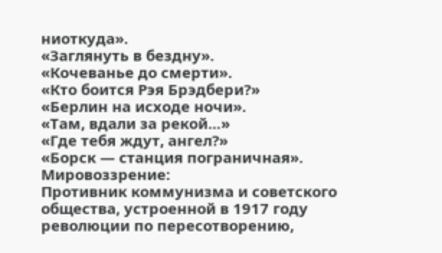ниоткуда».
«Заглянуть в бездну».
«Кочеванье до смерти».
«Кто боится Рэя Брэдбери?»
«Берлин на исходе ночи».
«Там, вдали за рекой…»
«Где тебя ждут, ангел?»
«Борск — станция пограничная».
Мировоззрение:
Противник коммунизма и советского общества, устроенной в 1917 году революции по пересотворению,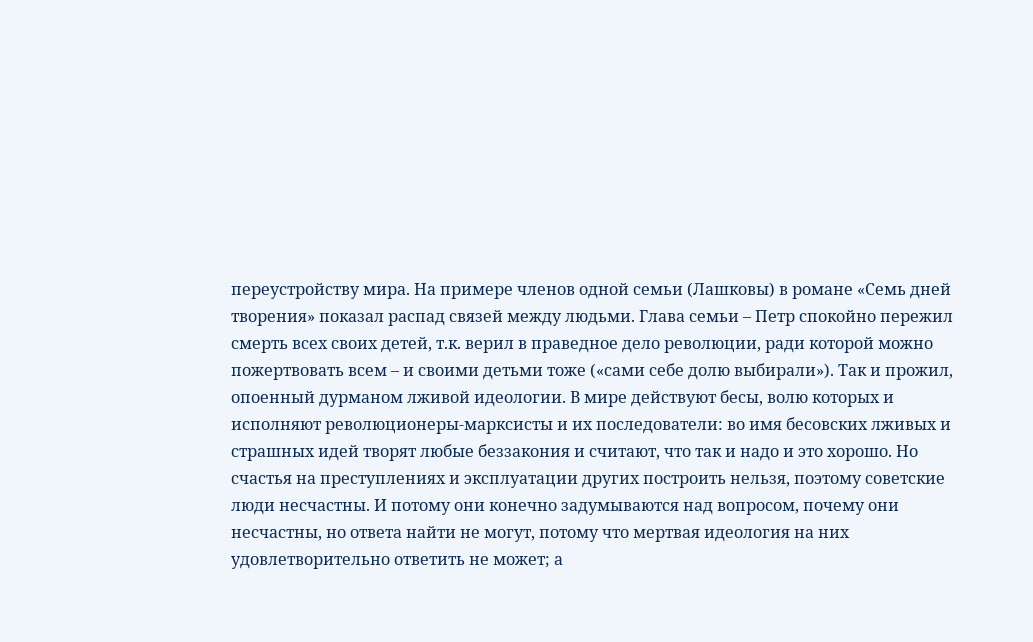переустройству мира. На примере членов одной семьи (Лашковы) в романе «Семь дней творения» показал распад связей между людьми. Глава семьи – Петр спокойно пережил смерть всех своих детей, т.к. верил в праведное дело революции, ради которой можно пожертвовать всем – и своими детьми тоже («сами себе долю выбирали»). Так и прожил, опоенный дурманом лживой идеологии. В мире действуют бесы, волю которых и исполняют революционеры-марксисты и их последователи: во имя бесовских лживых и страшных идей творят любые беззакония и считают, что так и надо и это хорошо. Но счастья на преступлениях и эксплуатации других построить нельзя, поэтому советские люди несчастны. И потому они конечно задумываются над вопросом, почему они несчастны, но ответа найти не могут, потому что мертвая идеология на них удовлетворительно ответить не может; а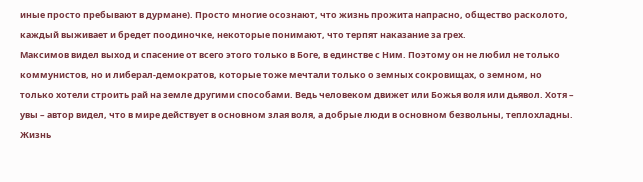иные просто пребывают в дурмане). Просто многие осознают, что жизнь прожита напрасно, общество расколото, каждый выживает и бредет поодиночке, некоторые понимают, что терпят наказание за грех.
Максимов видел выход и спасение от всего этого только в Боге, в единстве с Ним. Поэтому он не любил не только коммунистов, но и либерал-демократов, которые тоже мечтали только о земных сокровищах, о земном, но только хотели строить рай на земле другими способами. Ведь человеком движет или Божья воля или дьявол. Хотя – увы – автор видел, что в мире действует в основном злая воля, а добрые люди в основном безвольны, теплохладны.
Жизнь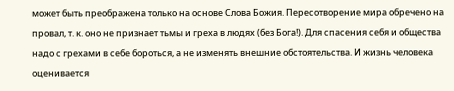может быть преображена только на основе Слова Божия. Пересотворение мира обречено на провал, т. к. оно не признает тьмы и греха в людях (без Бога!). Для спасения себя и общества надо с грехами в себе бороться, а не изменять внешние обстоятельства. И жизнь человека оценивается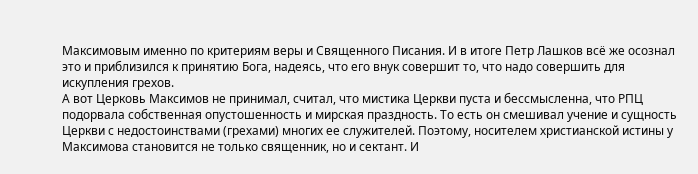Максимовым именно по критериям веры и Священного Писания. И в итоге Петр Лашков всё же осознал это и приблизился к принятию Бога, надеясь, что его внук совершит то, что надо совершить для искупления грехов.
А вот Церковь Максимов не принимал, считал, что мистика Церкви пуста и бессмысленна, что РПЦ подорвала собственная опустошенность и мирская праздность. То есть он смешивал учение и сущность Церкви с недостоинствами (грехами) многих ее служителей. Поэтому, носителем христианской истины у Максимова становится не только священник, но и сектант. И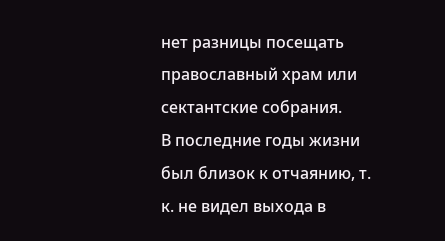нет разницы посещать православный храм или сектантские собрания.
В последние годы жизни был близок к отчаянию, т. к. не видел выхода в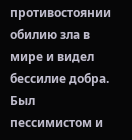противостоянии обилию зла в мире и видел бессилие добра. Был пессимистом и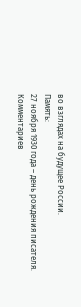во взглядах на будущее России.
Память:
27 ноября 1930 года – день рождения писателя.
Комментариев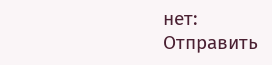нет:
Отправить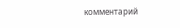комментарий